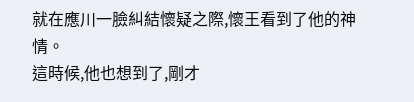就在應川一臉糾結懷疑之際,懷王看到了他的神情。
這時候,他也想到了,剛才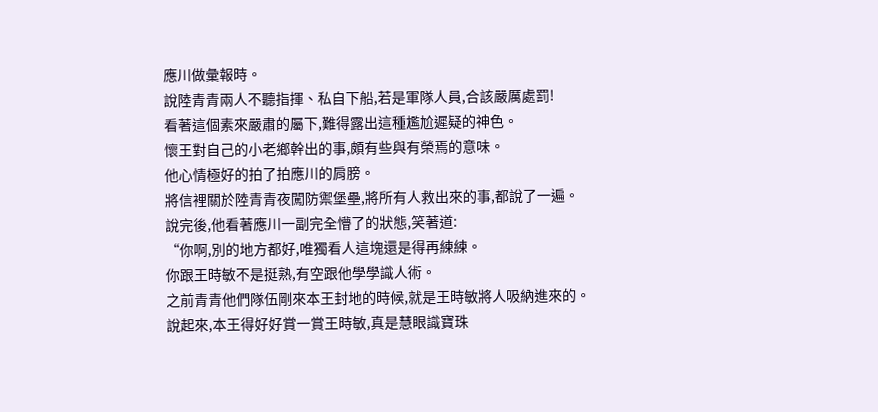應川做彙報時。
說陸青青兩人不聽指揮、私自下船,若是軍隊人員,合該嚴厲處罰!
看著這個素來嚴肅的屬下,難得露出這種尷尬遲疑的神色。
懷王對自己的小老鄉幹出的事,頗有些與有榮焉的意味。
他心情極好的拍了拍應川的肩膀。
將信裡關於陸青青夜闖防禦堡壘,將所有人救出來的事,都說了一遍。
說完後,他看著應川一副完全懵了的狀態,笑著道:
“你啊,別的地方都好,唯獨看人這塊還是得再練練。
你跟王時敏不是挺熟,有空跟他學學識人術。
之前青青他們隊伍剛來本王封地的時候,就是王時敏將人吸納進來的。
說起來,本王得好好賞一賞王時敏,真是慧眼識寶珠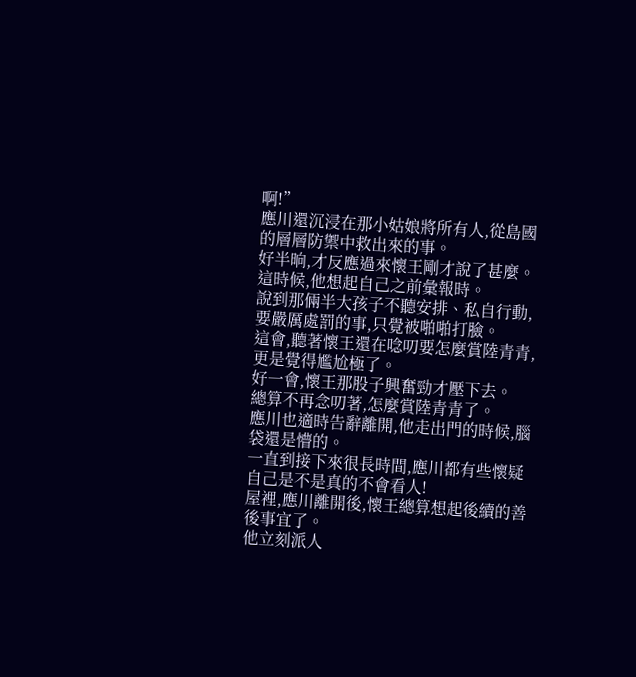啊!”
應川還沉浸在那小姑娘將所有人,從島國的層層防禦中救出來的事。
好半晌,才反應過來懷王剛才說了甚麼。
這時候,他想起自己之前彙報時。
說到那倆半大孩子不聽安排、私自行動,要嚴厲處罰的事,只覺被啪啪打臉。
這會,聽著懷王還在唸叨要怎麼賞陸青青,更是覺得尷尬極了。
好一會,懷王那股子興奮勁才壓下去。
總算不再念叨著,怎麼賞陸青青了。
應川也適時告辭離開,他走出門的時候,腦袋還是懵的。
一直到接下來很長時間,應川都有些懷疑自己是不是真的不會看人!
屋裡,應川離開後,懷王總算想起後續的善後事宜了。
他立刻派人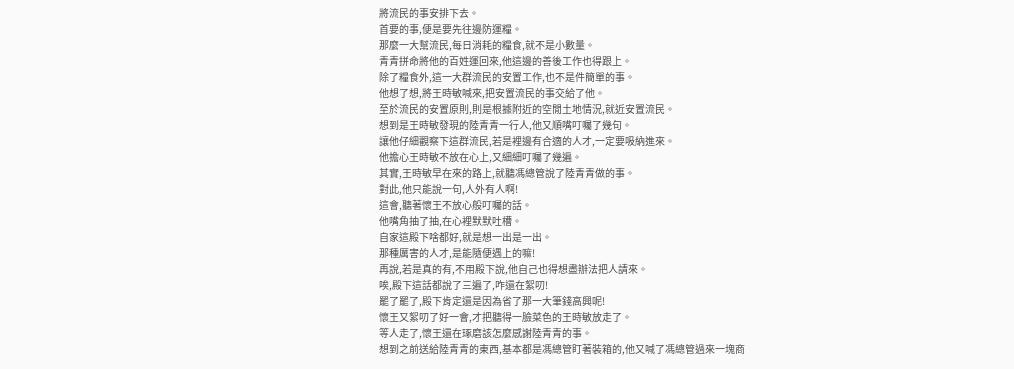將流民的事安排下去。
首要的事,便是要先往邊防運糧。
那麼一大幫流民,每日消耗的糧食,就不是小數量。
青青拼命將他的百姓運回來,他這邊的善後工作也得跟上。
除了糧食外,這一大群流民的安置工作,也不是件簡單的事。
他想了想,將王時敏喊來,把安置流民的事交給了他。
至於流民的安置原則,則是根據附近的空閒土地情況,就近安置流民。
想到是王時敏發現的陸青青一行人,他又順嘴叮囑了幾句。
讓他仔細觀察下這群流民,若是裡邊有合適的人才,一定要吸納進來。
他擔心王時敏不放在心上,又細細叮囑了幾遍。
其實,王時敏早在來的路上,就聽馮總管說了陸青青做的事。
對此,他只能說一句,人外有人啊!
這會,聽著懷王不放心般叮囑的話。
他嘴角抽了抽,在心裡默默吐槽。
自家這殿下啥都好,就是想一出是一出。
那種厲害的人才,是能隨便遇上的嘛!
再說,若是真的有,不用殿下說,他自己也得想盡辦法把人請來。
唉,殿下這話都說了三遍了,咋還在絮叨!
罷了罷了,殿下肯定還是因為省了那一大筆錢高興呢!
懷王又絮叨了好一會,才把聽得一臉菜色的王時敏放走了。
等人走了,懷王還在琢磨該怎麼感謝陸青青的事。
想到之前送給陸青青的東西,基本都是馮總管盯著裝箱的,他又喊了馮總管過來一塊商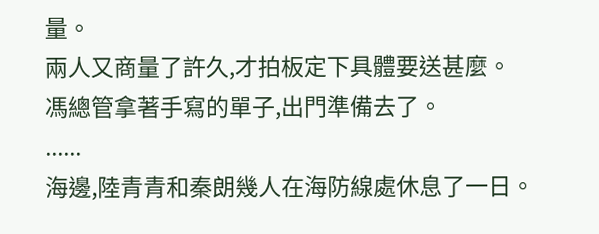量。
兩人又商量了許久,才拍板定下具體要送甚麼。
馮總管拿著手寫的單子,出門準備去了。
......
海邊,陸青青和秦朗幾人在海防線處休息了一日。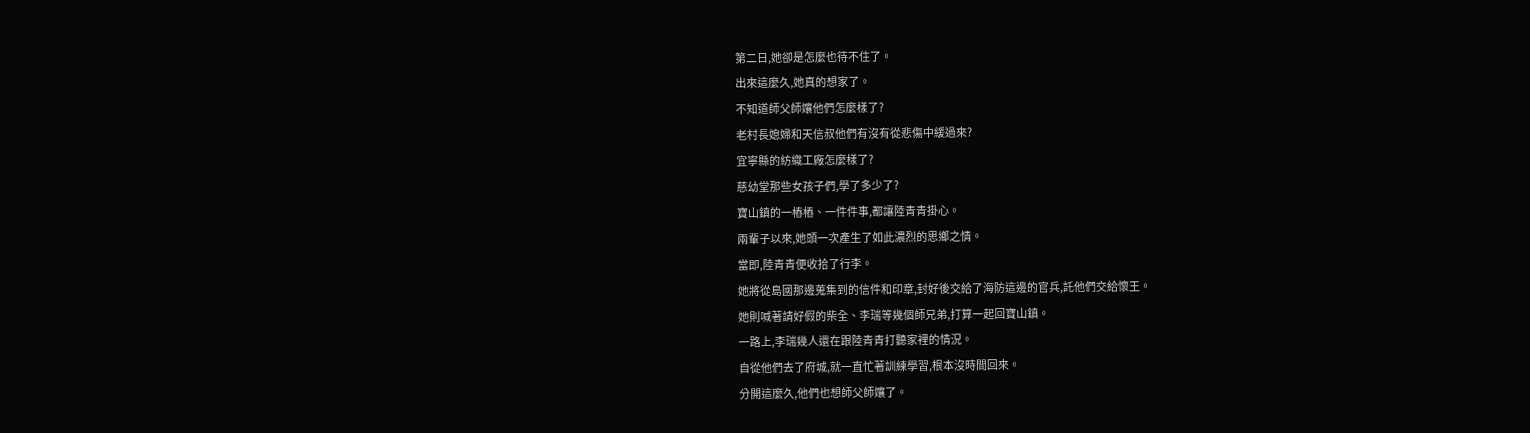第二日,她卻是怎麼也待不住了。
出來這麼久,她真的想家了。
不知道師父師孃他們怎麼樣了?
老村長媳婦和天信叔他們有沒有從悲傷中緩過來?
宜寧縣的紡織工廠怎麼樣了?
慈幼堂那些女孩子們,學了多少了?
寶山鎮的一樁樁、一件件事,都讓陸青青掛心。
兩輩子以來,她頭一次產生了如此濃烈的思鄉之情。
當即,陸青青便收拾了行李。
她將從島國那邊蒐集到的信件和印章,封好後交給了海防這邊的官兵,託他們交給懷王。
她則喊著請好假的柴全、李瑞等幾個師兄弟,打算一起回寶山鎮。
一路上,李瑞幾人還在跟陸青青打聽家裡的情況。
自從他們去了府城,就一直忙著訓練學習,根本沒時間回來。
分開這麼久,他們也想師父師孃了。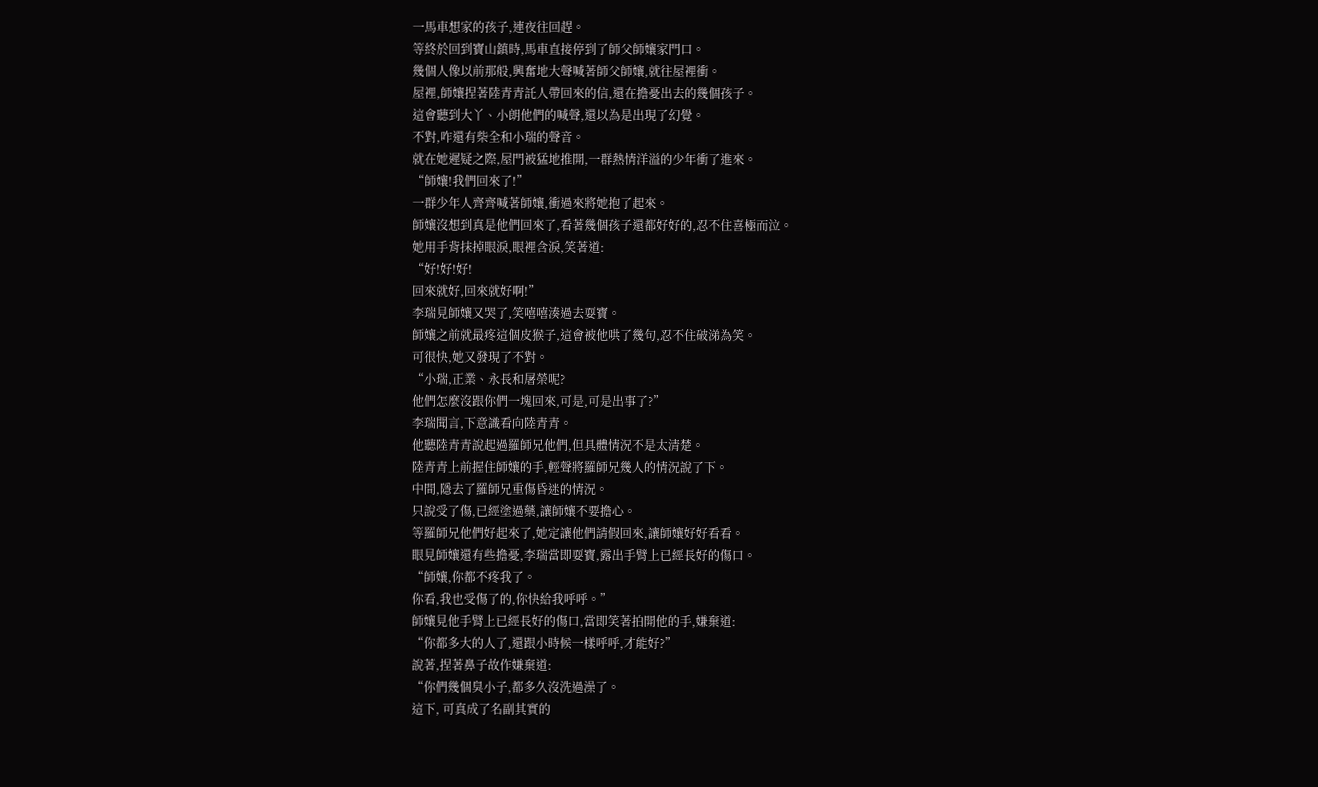一馬車想家的孩子,連夜往回趕。
等終於回到寶山鎮時,馬車直接停到了師父師孃家門口。
幾個人像以前那般,興奮地大聲喊著師父師孃,就往屋裡衝。
屋裡,師孃捏著陸青青託人帶回來的信,還在擔憂出去的幾個孩子。
這會聽到大丫、小朗他們的喊聲,還以為是出現了幻覺。
不對,咋還有柴全和小瑞的聲音。
就在她遲疑之際,屋門被猛地推開,一群熱情洋溢的少年衝了進來。
“師孃!我們回來了!”
一群少年人齊齊喊著師孃,衝過來將她抱了起來。
師孃沒想到真是他們回來了,看著幾個孩子還都好好的,忍不住喜極而泣。
她用手背抹掉眼淚,眼裡含淚,笑著道:
“好!好!好!
回來就好,回來就好啊!”
李瑞見師孃又哭了,笑嘻嘻湊過去耍寶。
師孃之前就最疼這個皮猴子,這會被他哄了幾句,忍不住破涕為笑。
可很快,她又發現了不對。
“小瑞,正業、永長和屠榮呢?
他們怎麼沒跟你們一塊回來,可是,可是出事了?”
李瑞聞言,下意識看向陸青青。
他聽陸青青說起過羅師兄他們,但具體情況不是太清楚。
陸青青上前握住師孃的手,輕聲將羅師兄幾人的情況說了下。
中間,隱去了羅師兄重傷昏迷的情況。
只說受了傷,已經塗過藥,讓師孃不要擔心。
等羅師兄他們好起來了,她定讓他們請假回來,讓師孃好好看看。
眼見師孃還有些擔憂,李瑞當即耍寶,露出手臂上已經長好的傷口。
“師孃,你都不疼我了。
你看,我也受傷了的,你快給我呼呼。”
師孃見他手臂上已經長好的傷口,當即笑著拍開他的手,嫌棄道:
“你都多大的人了,還跟小時候一樣呼呼,才能好?”
說著,捏著鼻子故作嫌棄道:
“你們幾個臭小子,都多久沒洗過澡了。
這下, 可真成了名副其實的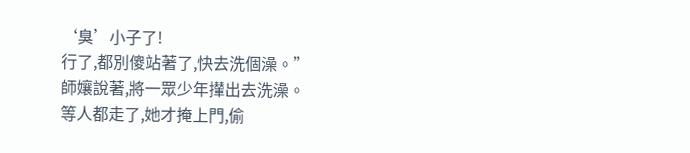‘臭’小子了!
行了,都別傻站著了,快去洗個澡。”
師孃說著,將一眾少年攆出去洗澡。
等人都走了,她才掩上門,偷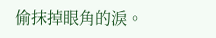偷抹掉眼角的淚。